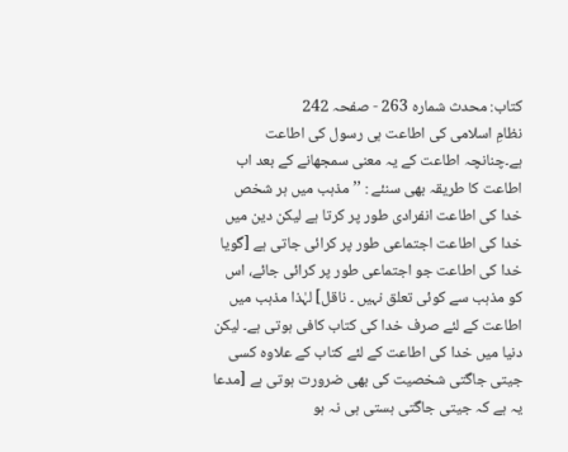کتاب: محدث شمارہ 263 - صفحہ 242
نظامِ اسلامی کی اطاعت ہی رسول کی اطاعت ہے۔چنانچہ اطاعت کے یہ معنی سمجھانے کے بعد اب اطاعت کا طریقہ بھی سنئے : ’’مذہب میں ہر شخص خدا کی اطاعت انفرادی طور پر کرتا ہے لیکن دین میں خدا کی اطاعت اجتماعی طور پر کرائی جاتی ہے [گویا خدا کی اطاعت جو اجتماعی طور پر کرائی جائے، اس کو مذہب سے کوئی تعلق نہیں ۔ ناقل] لہٰذا مذہب میں اطاعت کے لئے صرف خدا کی کتاب کافی ہوتی ہے۔ لیکن دنیا میں خدا کی اطاعت کے لئے کتاب کے علاوہ کسی جیتی جاگتی شخصیت کی بھی ضرورت ہوتی ہے [مدعا یہ ہے کہ جیتی جاگتی ہستی ہی نہ ہو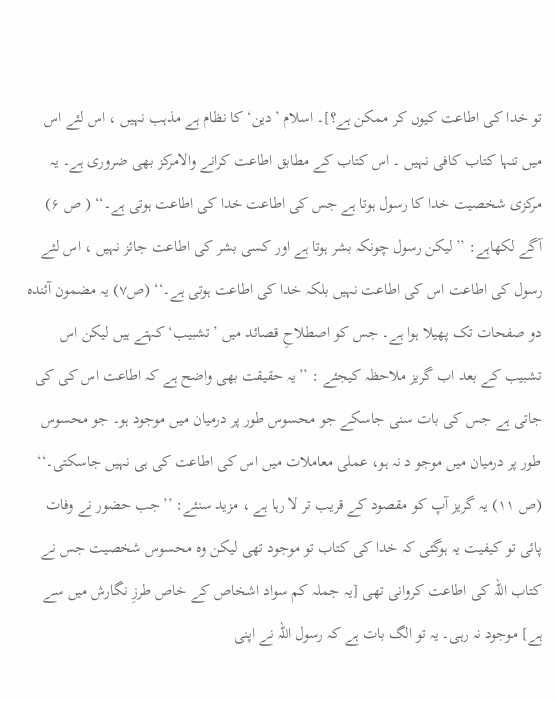تو خدا کی اطاعت کیوں کر ممکن ہے؟]۔ اسلام ’دین‘ کا نظام ہے مذہب نہیں ، اس لئے اس میں تنہا کتاب کافی نہیں ۔ اس کتاب کے مطابق اطاعت کرانے والامرکز بھی ضروری ہے۔ یہ مرکزی شخصیت خدا کا رسول ہوتا ہے جس کی اطاعت خدا کی اطاعت ہوتی ہے۔‘‘ ( ص ۶) آگے لکھاہے: ’’لیکن رسول چونکہ بشر ہوتا ہے اور کسی بشر کی اطاعت جائز نہیں ، اس لئے رسول کی اطاعت اس کی اطاعت نہیں بلکہ خدا کی اطاعت ہوتی ہے۔‘‘ (ص۷) یہ مضمون آئندہ دو صفحات تک پھیلا ہوا ہے۔ جس کو اصطلاحِ قصائد میں ’تشبیب‘ کہتے ہیں لیکن اس تشبیب کے بعد اب گریز ملاحظہ کیجئے : ’’یہ حقیقت بھی واضح ہے کہ اطاعت اس کی کی جاتی ہے جس کی بات سنی جاسکے جو محسوس طور پر درمیان میں موجود ہو۔ جو محسوس طور پر درمیان میں موجو د نہ ہو، عملی معاملات میں اس کی اطاعت کی ہی نہیں جاسکتی۔‘‘ (ص ۱۱) یہ گریز آپ کو مقصود کے قریب تر لا رہا ہے ، مزید سنئے: ’’جب حضور نے وفات پائی تو کیفیت یہ ہوگئی کہ خدا کی کتاب تو موجود تھی لیکن وہ محسوس شخصیت جس نے کتاب اللہ کی اطاعت کروانی تھی [یہ جملہ کم سواد اشخاص کے خاص طرزِ نگارش میں سے ہے] موجود نہ رہی۔ یہ تو الگ بات ہے کہ رسول اللہ نے اپنی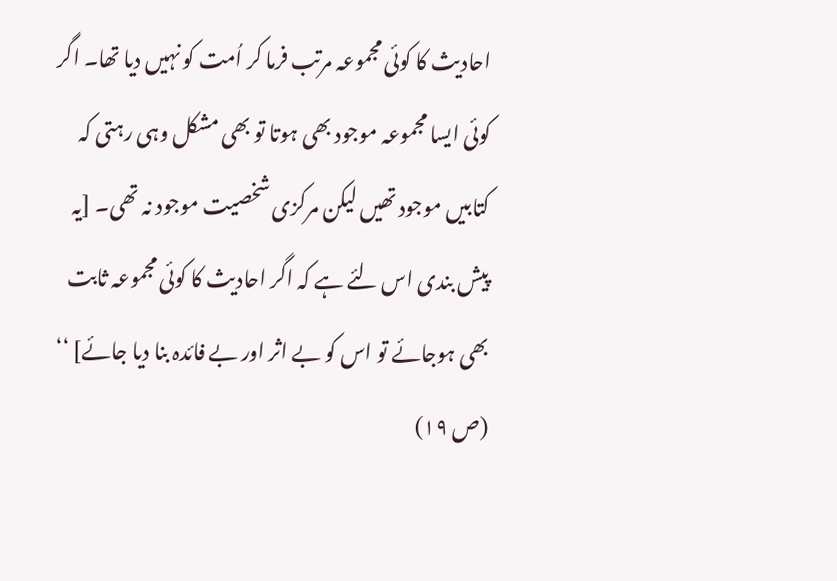احادیث کا کوئی مجموعہ مرتب فرما کر اُمت کو نہیں دیا تھا۔ اگر کوئی ایسا مجموعہ موجود بھی ہوتا تو بھی مشکل وہی رہتی کہ کتابیں موجود تھیں لیکن مرکزی شخصیت موجود نہ تھی۔ [یہ پیش بندی اس لئے ہے کہ اگر احادیث کا کوئی مجموعہ ثابت بھی ہوجائے تو اس کو بے اثر اور بے فائدہ بنا دیا جائے] ‘‘ (ص ۱۹)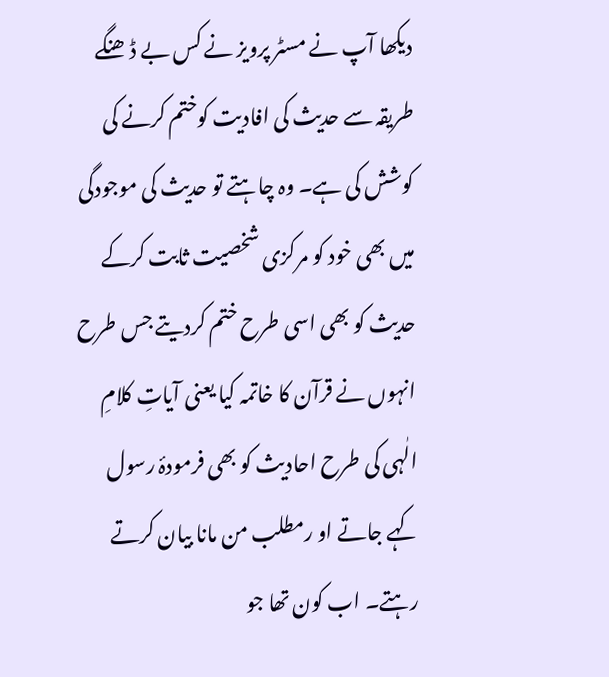دیکھا آپ نے مسٹر پرویز نے کس بے ڈھنگے طریقہ سے حدیث کی افادیت کوختم کرنے کی کوشش کی ہے۔ وہ چاہتے تو حدیث کی موجودگی میں بھی خود کو مرکزی شخصیت ثابت کرکے حدیث کو بھی اسی طرح ختم کردیتے جس طرح انہوں نے قرآن کا خاتمہ کیا یعنی آیاتِ کلامِ الٰہی کی طرح احادیث کو بھی فرمودۂ رسول کہے جاتے او رمطلب من مانا بیان کرتے رہتے۔ اب کون تھا جو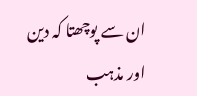ان سے پوچھتا کہ دین اور مذہب